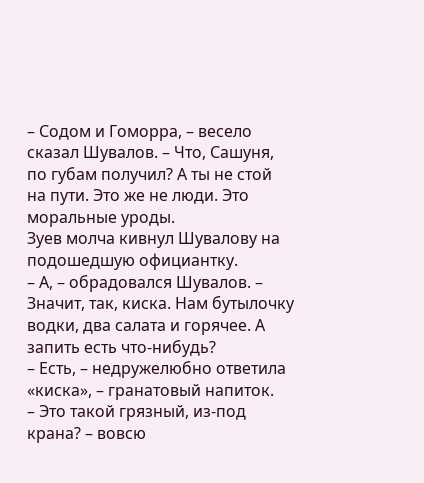– Содом и Гоморра, – весело сказал Шувалов. – Что, Сашуня, по губам получил? А ты не стой на пути. Это же не люди. Это моральные уроды.
Зуев молча кивнул Шувалову на подошедшую официантку.
– А, – обрадовался Шувалов. – Значит, так, киска. Нам бутылочку водки, два салата и горячее. А запить есть что-нибудь?
– Есть, – недружелюбно ответила «киска», – гранатовый напиток.
– Это такой грязный, из-под крана? – вовсю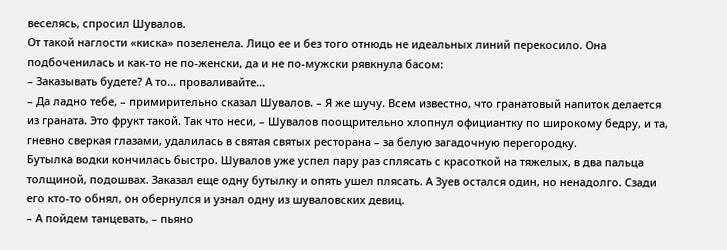веселясь, спросил Шувалов.
От такой наглости «киска» позеленела. Лицо ее и без того отнюдь не идеальных линий перекосило. Она подбоченилась и как-то не по-женски, да и не по-мужски рявкнула басом:
– Заказывать будете? А то… проваливайте…
– Да ладно тебе, – примирительно сказал Шувалов. – Я же шучу. Всем известно, что гранатовый напиток делается из граната. Это фрукт такой. Так что неси, – Шувалов поощрительно хлопнул официантку по широкому бедру, и та, гневно сверкая глазами, удалилась в святая святых ресторана – за белую загадочную перегородку.
Бутылка водки кончилась быстро. Шувалов уже успел пару раз сплясать с красоткой на тяжелых, в два пальца толщиной, подошвах. Заказал еще одну бутылку и опять ушел плясать. А Зуев остался один, но ненадолго. Сзади его кто-то обнял, он обернулся и узнал одну из шуваловских девиц.
– А пойдем танцевать, – пьяно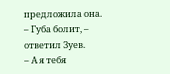предложила она.
– Губа болит, – ответил Зуев.
– А я тебя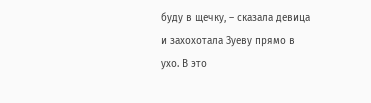буду в щечку, – сказала девица и захохотала Зуеву прямо в ухо. В это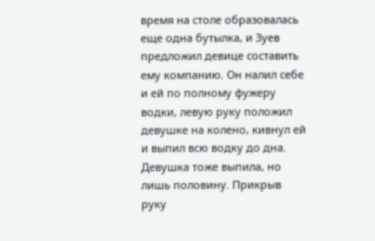время на столе образовалась еще одна бутылка, и Зуев предложил девице составить ему компанию. Он налил себе и ей по полному фужеру водки, левую руку положил девушке на колено, кивнул ей и выпил всю водку до дна. Девушка тоже выпила, но лишь половину. Прикрыв руку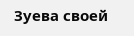Зуева своей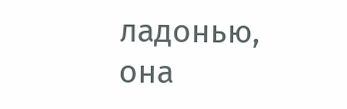ладонью, она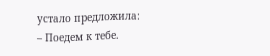устало предложила:
– Поедем к тебе.